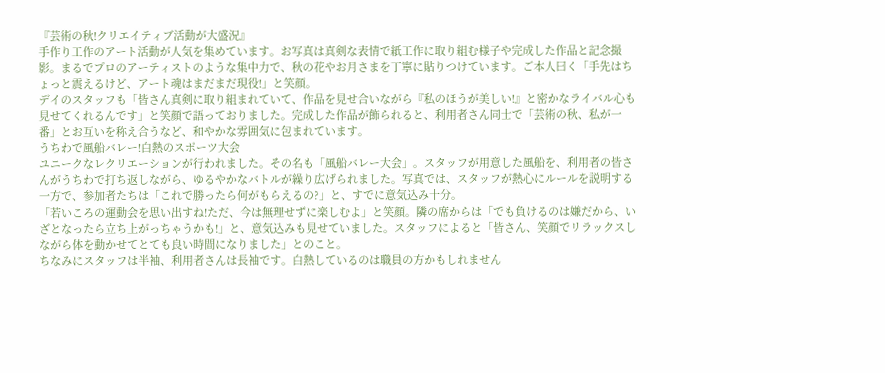『芸術の秋!クリエイティブ活動が大盛況』
手作り工作のアート活動が人気を集めています。お写真は真剣な表情で紙工作に取り組む様子や完成した作品と記念撮影。まるでプロのアーティストのような集中力で、秋の花やお月さまを丁寧に貼りつけています。ご本人曰く「手先はちょっと震えるけど、アート魂はまだまだ現役!」と笑顔。
デイのスタッフも「皆さん真剣に取り組まれていて、作品を見せ合いながら『私のほうが美しい!』と密かなライバル心も見せてくれるんです」と笑顔で語っておりました。完成した作品が飾られると、利用者さん同士で「芸術の秋、私が一番」とお互いを称え合うなど、和やかな雰囲気に包まれています。
うちわで風船バレー!白熱のスポーツ大会
ユニークなレクリエーションが行われました。その名も「風船バレー大会」。スタッフが用意した風船を、利用者の皆さんがうちわで打ち返しながら、ゆるやかなバトルが繰り広げられました。写真では、スタッフが熱心にルールを説明する一方で、参加者たちは「これで勝ったら何がもらえるの?」と、すでに意気込み十分。
「若いころの運動会を思い出すね!ただ、今は無理せずに楽しむよ」と笑顔。隣の席からは「でも負けるのは嫌だから、いざとなったら立ち上がっちゃうかも!」と、意気込みも見せていました。スタッフによると「皆さん、笑顔でリラックスしながら体を動かせてとても良い時間になりました」とのこと。
ちなみにスタッフは半袖、利用者さんは長袖です。白熱しているのは職員の方かもしれません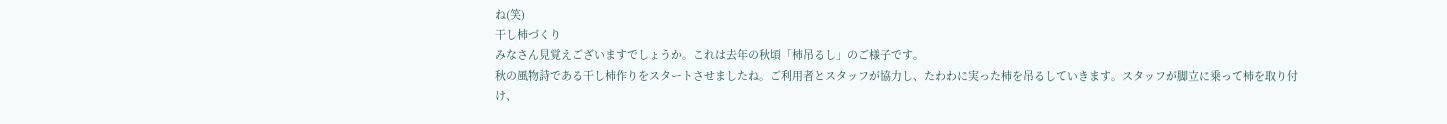ね(笑)
干し柿づくり
みなさん見覚えございますでしょうか。これは去年の秋頃「柿吊るし」のご様子です。
秋の風物詩である干し柿作りをスタートさせましたね。ご利用者とスタッフが協力し、たわわに実った柿を吊るしていきます。スタッフが脚立に乗って柿を取り付け、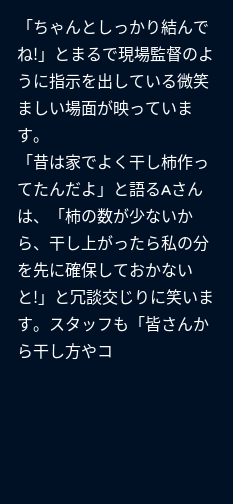「ちゃんとしっかり結んでね!」とまるで現場監督のように指示を出している微笑ましい場面が映っています。
「昔は家でよく干し柿作ってたんだよ」と語るAさんは、「柿の数が少ないから、干し上がったら私の分を先に確保しておかないと!」と冗談交じりに笑います。スタッフも「皆さんから干し方やコ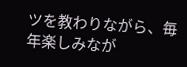ツを教わりながら、毎年楽しみなが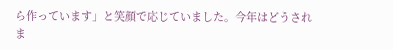ら作っています」と笑顔で応じていました。今年はどうされま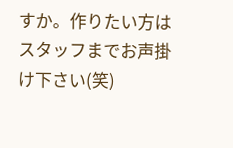すか。作りたい方はスタッフまでお声掛け下さい(笑)